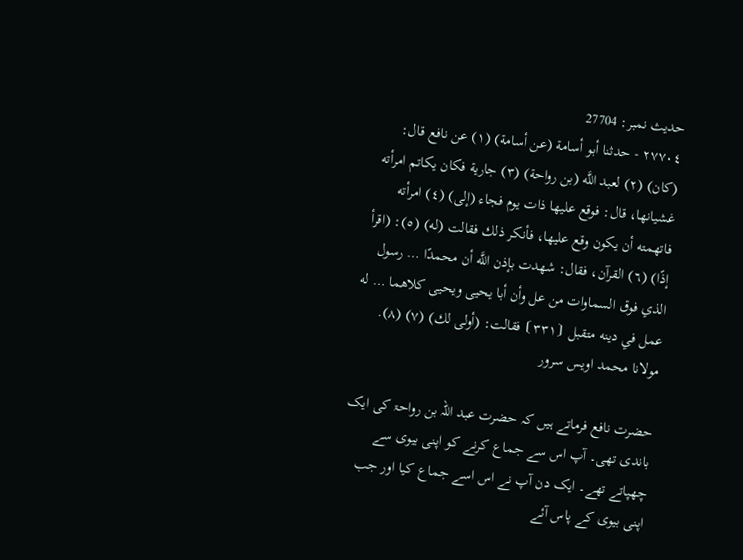حدیث نمبر: 27704
٢٧٧٠٤ - حدثنا أبو أسامة (عن أسامة) (١) عن نافع قال: (كان) (٢) لعبد اللَّه (بن رواحة) (٣) جارية فكان يكاتم امرأته غشيانها، قال: فوقع عليها ذات يوم فجاء (إلى) (٤) امرأته فاتهمته أن يكون وقع عليها، فأنكر ذلك فقالت (له) (٥): (اقرأ إذًا) (٦) القرآن، فقال: شهدت بإذن اللَّه أن محمدًا … رسول الذي فوق السماوات من عل وأن أبا يحيى ويحيى كلاهما … له عمل في دينه متقبل ⦗٣٣١⦘ فقالت: (أولى لك) (٧) (٨).
مولانا محمد اویس سرور

حضرت نافع فرماتے ہیں کہ حضرت عبد اللہ بن رواحۃ کی ایک باندی تھی۔ آپ اس سے جماع کرنے کو اپنی بیوی سے چھپاتے تھے۔ ایک دن آپ نے اس اسے جماع کیا اور جب اپنی بیوی کے پاس آئے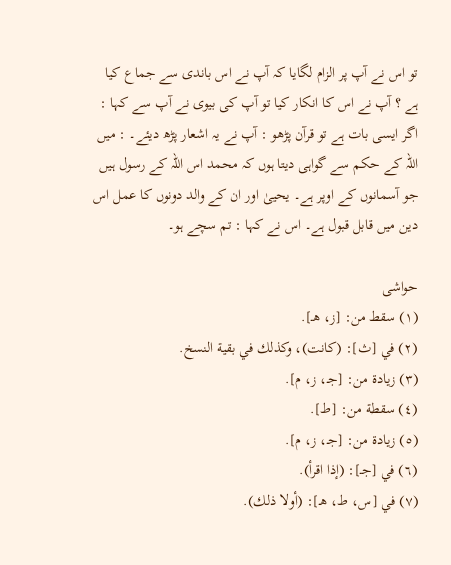تو اس نے آپ پر الزام لگایا کہ آپ نے اس باندی سے جماع کیا ہے ؟ آپ نے اس کا انکار کیا تو آپ کی بیوی نے آپ سے کہا : اگر ایسی بات ہے تو قرآن پڑھو : آپ نے یہ اشعار پڑھ دیئے۔ : میں اللہ کے حکم سے گواہی دیتا ہوں کہ محمد اس اللہ کے رسول ہیں جو آسمانوں کے اوپر ہے۔ یحییٰ اور ان کے والد دونوں کا عمل اس دین میں قابل قبول ہے۔ اس نے کہا : تم سچے ہو۔

حواشی
(١) سقط من: [ز، هـ].
(٢) في [ث]: (كانت)، وكذلك في بقية النسخ.
(٣) زيادة من: [جـ، ز، م].
(٤) سقطة من: [ط].
(٥) زيادة من: [جـ، ز، م].
(٦) في [جـ]: (إذا اقرأ).
(٧) في [س، ط، هـ]: (أولا ذلك).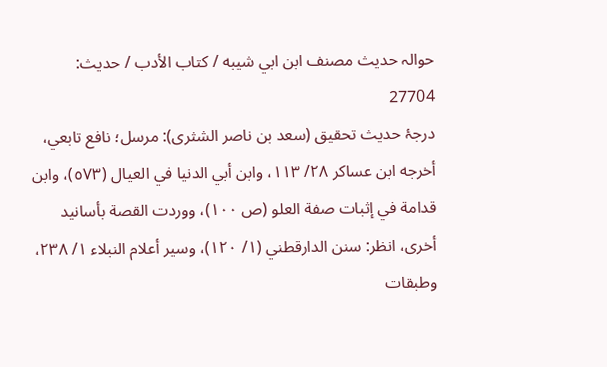حوالہ حدیث مصنف ابن ابي شيبه / كتاب الأدب / حدیث: 27704
درجۂ حدیث تحقیق (سعد بن ناصر الشثری): مرسل؛ نافع تابعي، أخرجه ابن عساكر ٢٨/ ١١٣، وابن أبي الدنيا في العيال (٥٧٣)، وابن قدامة في إثبات صفة العلو (ص ١٠٠)، ووردت القصة بأسانيد أخرى، انظر: سنن الدارقطني (١/ ١٢٠)، وسير أعلام النبلاء ١/ ٢٣٨، وطبقات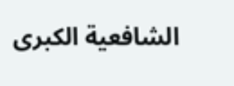الشافعية الكبرى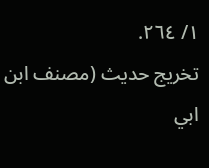١/ ٢٦٤.
تخریج حدیث (مصنف ابن ابي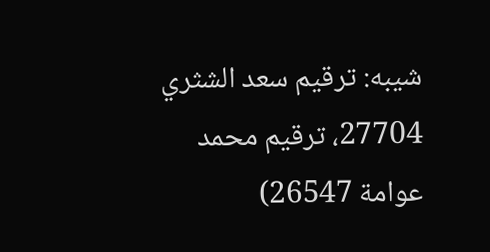شيبه: ترقيم سعد الشثري 27704، ترقيم محمد عوامة 26547)